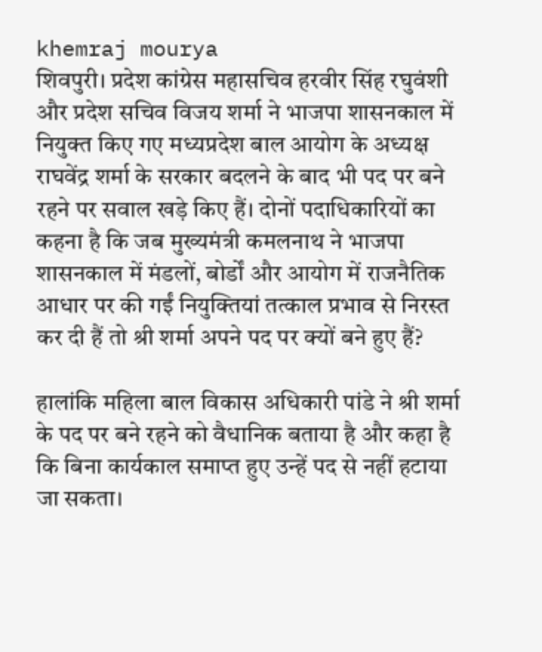khemraj mourya
शिवपुरी। प्रदेश कांग्रेस महासचिव हरवीर सिंह रघुवंशी और प्रदेश सचिव विजय शर्मा ने भाजपा शासनकाल में नियुक्त किए गए मध्यप्रदेश बाल आयोग के अध्यक्ष राघवेंद्र शर्मा के सरकार बदलने के बाद भी पद पर बने रहने पर सवाल खड़े किए हैं। दोनों पदाधिकारियों का कहना है कि जब मुख्यमंत्री कमलनाथ ने भाजपा शासनकाल में मंडलों, बोर्डों और आयोग में राजनैतिक आधार पर की गईं नियुक्तियां तत्काल प्रभाव से निरस्त कर दी हैं तो श्री शर्मा अपने पद पर क्यों बने हुए हैं?

हालांकि महिला बाल विकास अधिकारी पांडे ने श्री शर्मा के पद पर बने रहने को वैधानिक बताया है और कहा है कि बिना कार्यकाल समाप्त हुए उन्हें पद से नहीं हटाया जा सकता।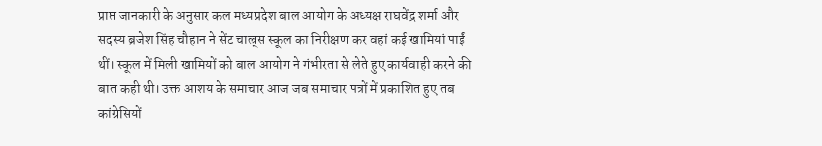प्राप्त जानकारी के अनुसार कल मध्यप्रदेश बाल आयोग के अध्यक्ष राघवेंद्र शर्मा और सदस्य ब्रजेश सिंह चौहान ने सेंट चाल्र्स स्कूल का निरीक्षण कर वहां कई खामियां पाईं थीं। स्कूल में मिली खामियों को बाल आयोग ने गंभीरता से लेते हुए कार्यवाही करने की बात कही थी। उक्त आशय के समाचार आज जब समाचार पत्रों में प्रकाशित हुए तब कांग्रेसियों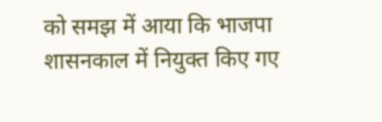को समझ में आया कि भाजपा शासनकाल में नियुक्त किए गए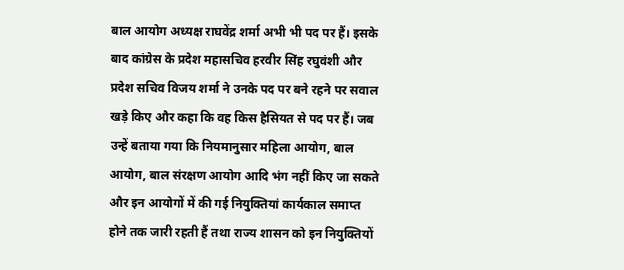बाल आयोग अध्यक्ष राघवेंद्र शर्मा अभी भी पद पर हैं। इसके बाद कांग्रेस के प्रदेश महासचिव हरवीर सिंह रघुवंशी और प्रदेश सचिव विजय शर्मा ने उनके पद पर बने रहने पर सवाल खड़े किए और कहा कि वह किस हैसियत से पद पर हैं। जब उन्हें बताया गया कि नियमानुसार महिला आयोग, बाल आयोग, बाल संरक्षण आयोग आदि भंग नहीं किए जा सकते और इन आयोगों में की गई नियुक्तियां कार्यकाल समाप्त होने तक जारी रहती हैं तथा राज्य शासन को इन नियुक्तियों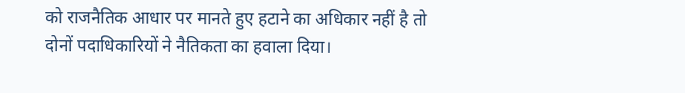को राजनैतिक आधार पर मानते हुए हटाने का अधिकार नहीं है तो दोनों पदाधिकारियों ने नैतिकता का हवाला दिया।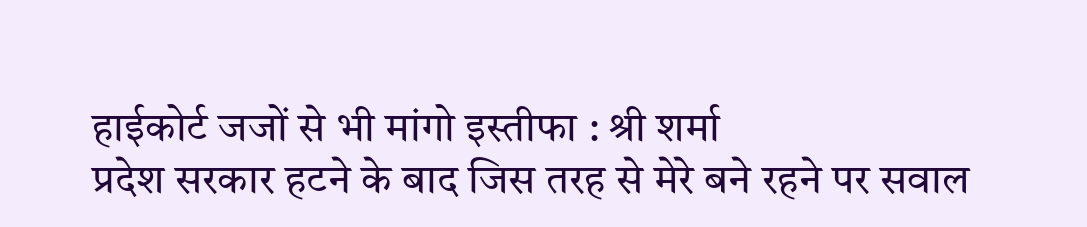हाईकोर्ट जजों से भी मांगो इस्तीफा : श्री शर्मा
प्रदेश सरकार हटने के बाद जिस तरह से मेरे बने रहने पर सवाल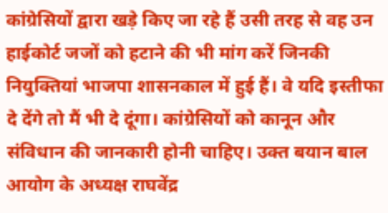कांग्रेसियों द्वारा खड़े किए जा रहे हैं उसी तरह से वह उन हाईकोर्ट जजों को हटाने की भी मांग करें जिनकी नियुक्तियां भाजपा शासनकाल में हुई हैं। वे यदि इस्तीफा दे देंगे तो मैं भी दे दूंगा। कांग्रेसियों को कानून और संविधान की जानकारी होनी चाहिए। उक्त बयान बाल आयोग के अध्यक्ष राघवेंद्र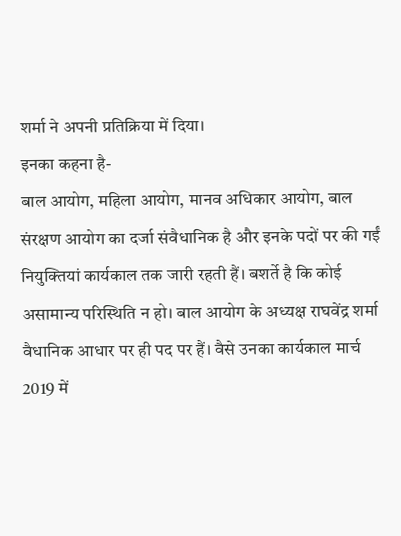शर्मा ने अपनी प्रतिक्रिया में दिया।
इनका कहना है-
बाल आयोग, महिला आयोग, मानव अधिकार आयोग, बाल संरक्षण आयोग का दर्जा संवैधानिक है और इनके पदों पर की गईं नियुक्तियां कार्यकाल तक जारी रहती हैं। बशर्ते है कि कोई असामान्य परिस्थिति न हो। बाल आयोग के अध्यक्ष राघवेंद्र शर्मा वैधानिक आधार पर ही पद पर हैं। वैसे उनका कार्यकाल मार्च 2019 में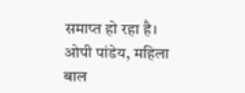समाप्त हो रहा है।
ओपी पांडेय, महिला बाल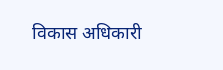विकास अधिकारी